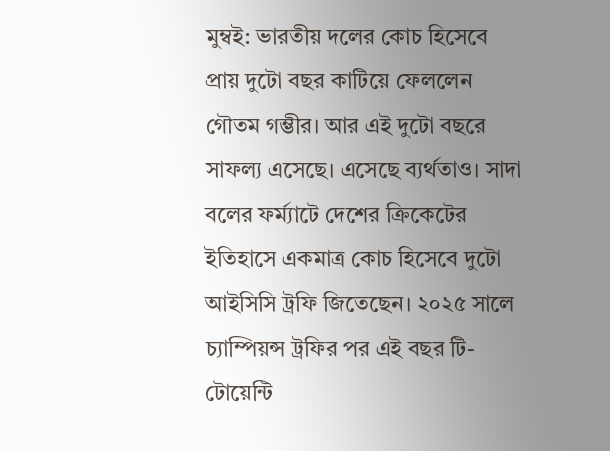মুম্বই: ভারতীয় দলের কোচ হিসেবে প্রায় দুটো বছর কাটিয়ে ফেললেন গৌতম গম্ভীর। আর এই দুটো বছরে সাফল্য এসেছে। এসেছে ব্যর্থতাও। সাদা বলের ফর্ম্যাটে দেশের ক্রিকেটের ইতিহাসে একমাত্র কোচ হিসেবে দুটো আইসিসি ট্রফি জিতেছেন। ২০২৫ সালে চ্যাম্পিয়ন্স ট্রফির পর এই বছর টি-টোয়েন্টি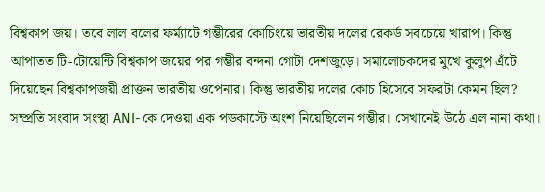বিশ্বকাপ জয়। তবে লাল বলের ফর্ম্যাটে গম্ভীরের কোচিংয়ে ভারতীয় দলের রেকর্ড সবচেয়ে খারাপ। কিন্তু আপাতত টি-টোয়েন্টি বিশ্বকাপ জয়ের পর গম্ভীর বন্দনা গোটা দেশজুড়ে। সমালোচকদের মুখে কুলুপ এঁটে দিয়েছেন বিশ্বকাপজয়ী প্রাক্তন ভারতীয় ওপেনার। কিন্তু ভারতীয় দলের কোচ হিসেবে সফরটা কেমন ছিল?
সম্প্রতি সংবাদ সংস্থা ANI-কে দেওয়া এক পডকাস্টে অংশ নিয়েছিলেন গম্ভীর। সেখানেই উঠে এল নানা কথা।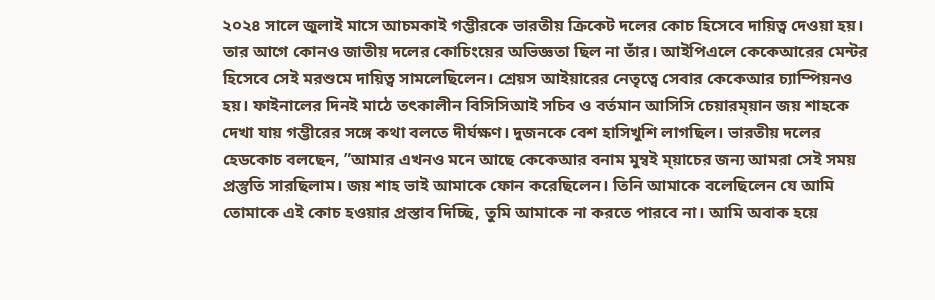২০২৪ সালে জুলাই মাসে আচমকাই গম্ভীরকে ভারতীয় ক্রিকেট দলের কোচ হিসেবে দায়িত্ব দেওয়া হয়। তার আগে কোনও জাতীয় দলের কোচিংয়ের অভিজ্ঞতা ছিল না তাঁর। আইপিএলে কেকেআরের মেন্টর হিসেবে সেই মরশুমে দায়িত্ব সামলেছিলেন। শ্রেয়স আইয়ারের নেতৃত্বে সেবার কেকেআর চ্যাম্পিয়নও হয়। ফাইনালের দিনই মাঠে তৎকালীন বিসিসিআই সচিব ও বর্তমান আসিসি চেয়ারম্য়ান জয় শাহকে দেখা যায় গম্ভীরের সঙ্গে কথা বলতে দীর্ঘক্ষণ। দুজনকে বেশ হাসিখুশি লাগছিল। ভারতীয় দলের হেডকোচ বলছেন, ”আমার এখনও মনে আছে কেকেআর বনাম মুম্বই ম্য়াচের জন্য আমরা সেই সময় প্রস্তুতি সারছিলাম। জয় শাহ ভাই আমাকে ফোন করেছিলেন। তিনি আমাকে বলেছিলেন যে আমি তোমাকে এই কোচ হওয়ার প্রস্তাব দিচ্ছি, তুমি আমাকে না করতে পারবে না। আমি অবাক হয়ে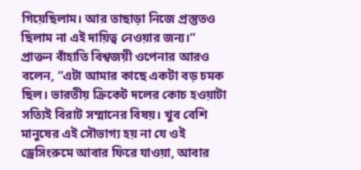গিয়েছিলাম। আর তাছাড়া নিজে প্রস্তুতও ছিলাম না এই দায়িত্ব নেওয়ার জন্য।”
প্রাক্তন বাঁহাতি বিশ্বজয়ী ওপেনার আরও বলেন, ”এটা আমার কাছে একটা বড় চমক ছিল। ভারতীয় ক্রিকেট দলের কোচ হওয়াটা সত্যিই বিরাট সম্মানের বিষয়। খুব বেশি মানুষের এই সৌভাগ্য হয় না যে ওই ড্রেসিংরুমে আবার ফিরে যাওয়া, আবার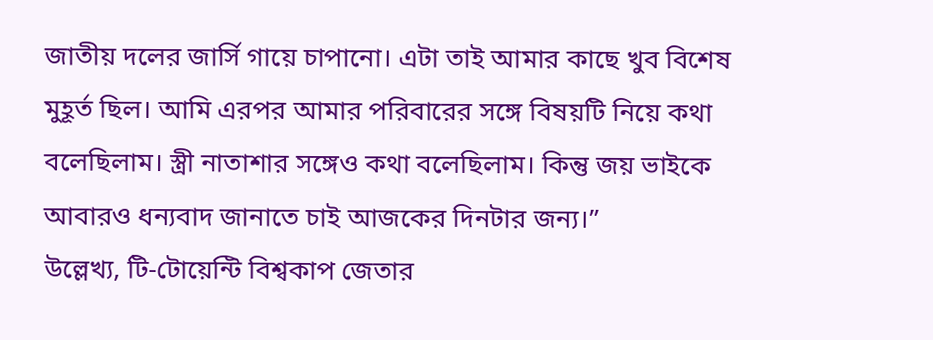জাতীয় দলের জার্সি গায়ে চাপানো। এটা তাই আমার কাছে খুব বিশেষ মুহূর্ত ছিল। আমি এরপর আমার পরিবারের সঙ্গে বিষয়টি নিয়ে কথা বলেছিলাম। স্ত্রী নাতাশার সঙ্গেও কথা বলেছিলাম। কিন্তু জয় ভাইকে আবারও ধন্যবাদ জানাতে চাই আজকের দিনটার জন্য।”
উল্লেখ্য, টি-টোয়েন্টি বিশ্বকাপ জেতার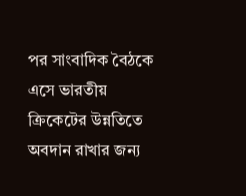পর সাংবাদিক বৈঠকে এসে ভারতীয় ক্রিকেটের উন্নতিতে অবদান রাখার জন্য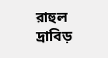রাহুল দ্রাবিড়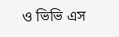ও ভিভি এস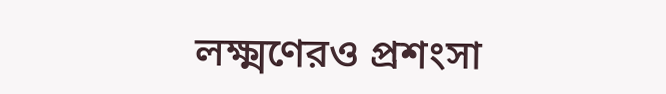লক্ষ্মণেরও প্রশংসা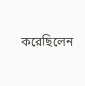করেছিলেন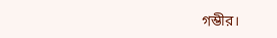গম্ভীর।